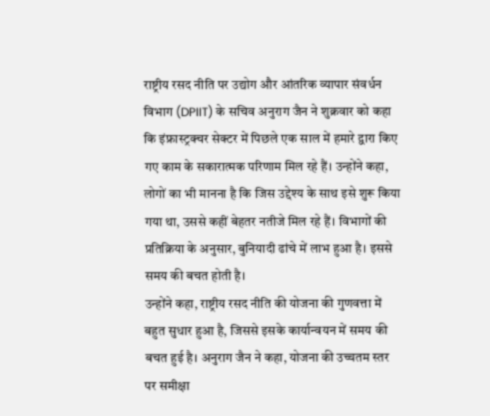राष्ट्रीय रसद नीति पर उद्योग और आंतरिक व्यापार संवर्धन विभाग (DPIIT) के सचिव अनुराग जैन ने शुक्रवार को कहा कि इंफ्रास्ट्रक्चर सेक्टर में पिछले एक साल में हमारे द्वारा किए गए काम के सकारात्मक परिणाम मिल रहे हैं। उन्होंने कहा, लोगों का भी मानना है कि जिस उद्देश्य के साथ इसे शुरू किया गया था, उससे कहीं बेहतर नतीजे मिल रहे हैं। विभागों की प्रतिक्रिया के अनुसार, बुनियादी ढांचे में लाभ हुआ है। इससे समय की बचत होती है।
उन्होंने कहा, राष्ट्रीय रसद नीति की योजना की गुणवत्ता में बहुत सुधार हुआ है, जिससे इसके कार्यान्वयन में समय की बचत हुई है। अनुराग जैन ने कहा, योजना की उच्चतम स्तर पर समीक्षा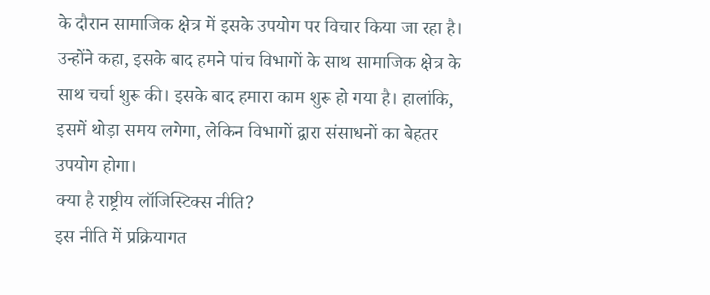के दौरान सामाजिक क्षेत्र में इसके उपयोग पर विचार किया जा रहा है। उन्होंने कहा, इसके बाद हमने पांच विभागों के साथ सामाजिक क्षेत्र के साथ चर्चा शुरू की। इसके बाद हमारा काम शुरू हो गया है। हालांकि, इसमें थोड़ा समय लगेगा, लेकिन विभागों द्वारा संसाधनों का बेहतर उपयोग होगा।
क्या है राष्ट्रीय लॉजिस्टिक्स नीति?
इस नीति में प्रक्रियागत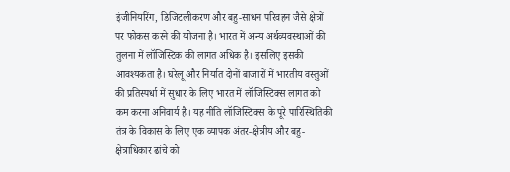इंजीनियरिंग, डिजिटलीकरण और बहु-साधन परिवहन जैसे क्षेत्रों पर फोकस करने की योजना है। भारत में अन्य अर्थव्यवस्थाओं की तुलना में लॉजिस्टिक की लागत अधिक है। इसलिए इसकी आवश्यकता है। घरेलू और निर्यात दोनों बाजारों में भारतीय वस्तुओं की प्रतिस्पर्धा में सुधार के लिए भारत में लॉजिस्टिक्स लागत को कम करना अनिवार्य है। यह नीति लॉजिस्टिक्स के पूरे पारिस्थितिकी तंत्र के विकास के लिए एक व्यापक अंतर-क्षेत्रीय और बहु-क्षेत्राधिकार ढांचे को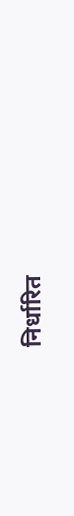निर्धारित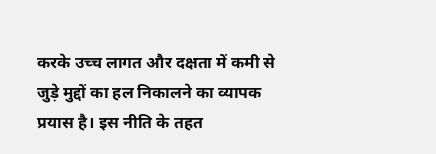करके उच्च लागत और दक्षता में कमी से जुड़े मुद्दों का हल निकालने का व्यापक प्रयास है। इस नीति के तहत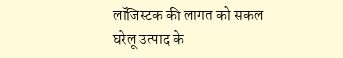लॉजिस्टक की लागत को सकल घरेलू उत्पाद के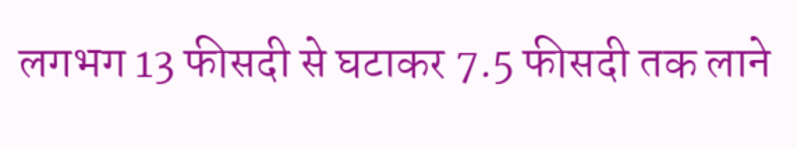लगभग 13 फीसदी से घटाकर 7.5 फीसदी तक लाने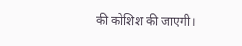की कोशिश की जाएगी।